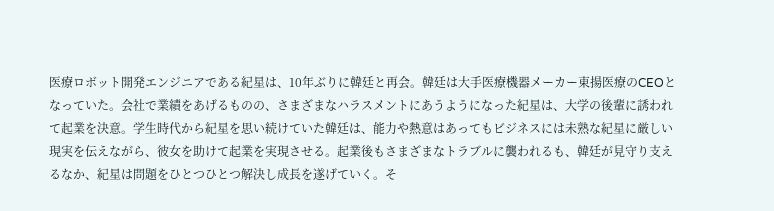医療ロボット開発エンジニアである紀星は、10年ぶりに韓廷と再会。韓廷は大手医療機器メーカー東揚医療のCEOとなっていた。会社で業績をあげるものの、さまざまなハラスメントにあうようになった紀星は、大学の後輩に誘われて起業を決意。学生時代から紀星を思い続けていた韓廷は、能力や熱意はあってもビジネスには未熟な紀星に厳しい現実を伝えながら、彼女を助けて起業を実現させる。起業後もさまざまなトラブルに襲われるも、韓廷が見守り支えるなか、紀星は問題をひとつひとつ解決し成長を遂げていく。そ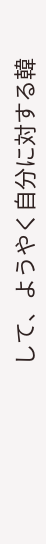して、ようやく自分に対する韓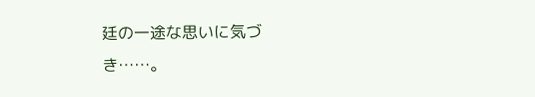廷の一途な思いに気づき……。